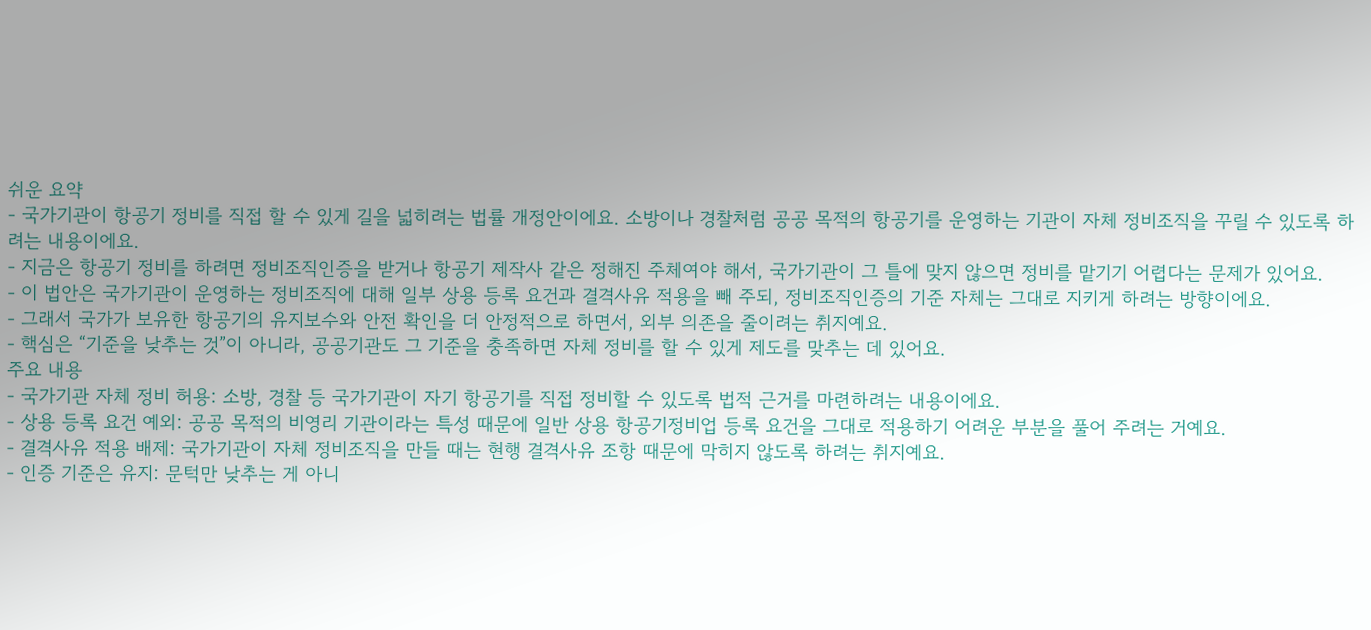쉬운 요약
- 국가기관이 항공기 정비를 직접 할 수 있게 길을 넓히려는 법률 개정안이에요. 소방이나 경찰처럼 공공 목적의 항공기를 운영하는 기관이 자체 정비조직을 꾸릴 수 있도록 하려는 내용이에요.
- 지금은 항공기 정비를 하려면 정비조직인증을 받거나 항공기 제작사 같은 정해진 주체여야 해서, 국가기관이 그 틀에 맞지 않으면 정비를 맡기기 어렵다는 문제가 있어요.
- 이 법안은 국가기관이 운영하는 정비조직에 대해 일부 상용 등록 요건과 결격사유 적용을 빼 주되, 정비조직인증의 기준 자체는 그대로 지키게 하려는 방향이에요.
- 그래서 국가가 보유한 항공기의 유지보수와 안전 확인을 더 안정적으로 하면서, 외부 의존을 줄이려는 취지예요.
- 핵심은 “기준을 낮추는 것”이 아니라, 공공기관도 그 기준을 충족하면 자체 정비를 할 수 있게 제도를 맞추는 데 있어요.
주요 내용
- 국가기관 자체 정비 허용: 소방, 경찰 등 국가기관이 자기 항공기를 직접 정비할 수 있도록 법적 근거를 마련하려는 내용이에요.
- 상용 등록 요건 예외: 공공 목적의 비영리 기관이라는 특성 때문에 일반 상용 항공기정비업 등록 요건을 그대로 적용하기 어려운 부분을 풀어 주려는 거예요.
- 결격사유 적용 배제: 국가기관이 자체 정비조직을 만들 때는 현행 결격사유 조항 때문에 막히지 않도록 하려는 취지예요.
- 인증 기준은 유지: 문턱만 낮추는 게 아니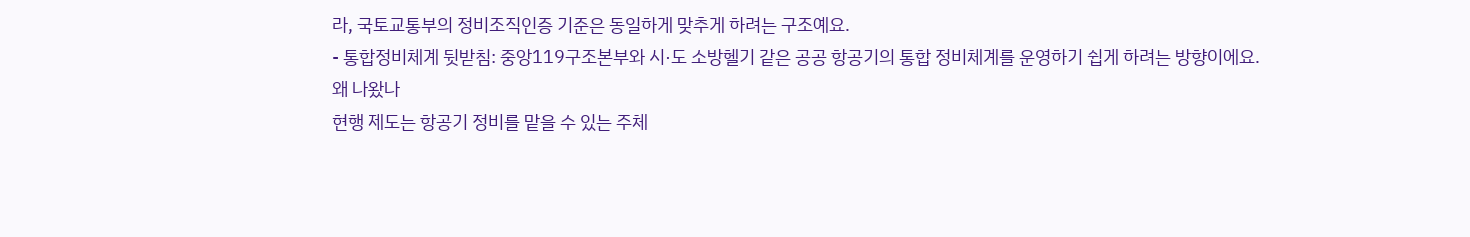라, 국토교통부의 정비조직인증 기준은 동일하게 맞추게 하려는 구조예요.
- 통합정비체계 뒷받침: 중앙119구조본부와 시·도 소방헬기 같은 공공 항공기의 통합 정비체계를 운영하기 쉽게 하려는 방향이에요.
왜 나왔나
현행 제도는 항공기 정비를 맡을 수 있는 주체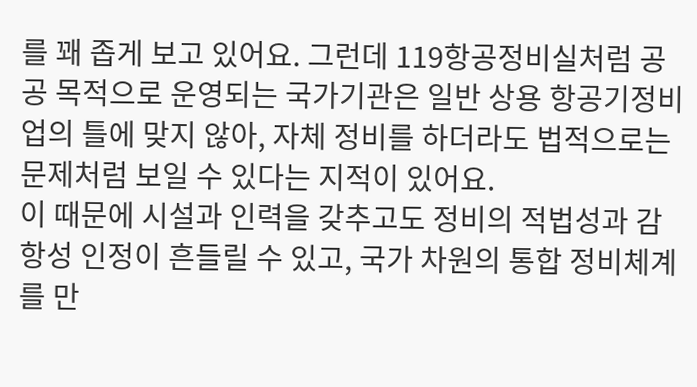를 꽤 좁게 보고 있어요. 그런데 119항공정비실처럼 공공 목적으로 운영되는 국가기관은 일반 상용 항공기정비업의 틀에 맞지 않아, 자체 정비를 하더라도 법적으로는 문제처럼 보일 수 있다는 지적이 있어요.
이 때문에 시설과 인력을 갖추고도 정비의 적법성과 감항성 인정이 흔들릴 수 있고, 국가 차원의 통합 정비체계를 만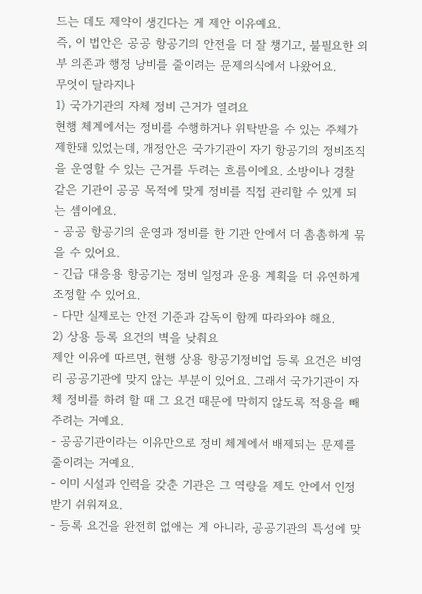드는 데도 제약이 생긴다는 게 제안 이유예요.
즉, 이 법안은 공공 항공기의 안전을 더 잘 챙기고, 불필요한 외부 의존과 행정 낭비를 줄이려는 문제의식에서 나왔어요.
무엇이 달라지나
1) 국가기관의 자체 정비 근거가 열려요
현행 체계에서는 정비를 수행하거나 위탁받을 수 있는 주체가 제한돼 있었는데, 개정안은 국가기관이 자기 항공기의 정비조직을 운영할 수 있는 근거를 두려는 흐름이에요. 소방이나 경찰 같은 기관이 공공 목적에 맞게 정비를 직접 관리할 수 있게 되는 셈이에요.
- 공공 항공기의 운영과 정비를 한 기관 안에서 더 촘촘하게 묶을 수 있어요.
- 긴급 대응용 항공기는 정비 일정과 운용 계획을 더 유연하게 조정할 수 있어요.
- 다만 실제로는 안전 기준과 감독이 함께 따라와야 해요.
2) 상용 등록 요건의 벽을 낮춰요
제안 이유에 따르면, 현행 상용 항공기정비업 등록 요건은 비영리 공공기관에 맞지 않는 부분이 있어요. 그래서 국가기관이 자체 정비를 하려 할 때 그 요건 때문에 막히지 않도록 적용을 빼 주려는 거예요.
- 공공기관이라는 이유만으로 정비 체계에서 배제되는 문제를 줄이려는 거예요.
- 이미 시설과 인력을 갖춘 기관은 그 역량을 제도 안에서 인정받기 쉬워져요.
- 등록 요건을 완전히 없애는 게 아니라, 공공기관의 특성에 맞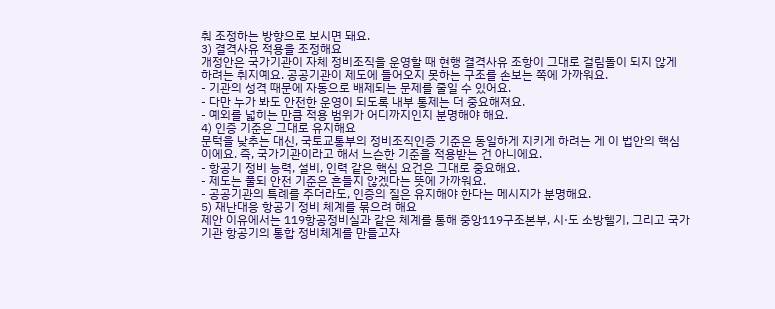춰 조정하는 방향으로 보시면 돼요.
3) 결격사유 적용을 조정해요
개정안은 국가기관이 자체 정비조직을 운영할 때 현행 결격사유 조항이 그대로 걸림돌이 되지 않게 하려는 취지예요. 공공기관이 제도에 들어오지 못하는 구조를 손보는 쪽에 가까워요.
- 기관의 성격 때문에 자동으로 배제되는 문제를 줄일 수 있어요.
- 다만 누가 봐도 안전한 운영이 되도록 내부 통제는 더 중요해져요.
- 예외를 넓히는 만큼 적용 범위가 어디까지인지 분명해야 해요.
4) 인증 기준은 그대로 유지해요
문턱을 낮추는 대신, 국토교통부의 정비조직인증 기준은 동일하게 지키게 하려는 게 이 법안의 핵심이에요. 즉, 국가기관이라고 해서 느슨한 기준을 적용받는 건 아니에요.
- 항공기 정비 능력, 설비, 인력 같은 핵심 요건은 그대로 중요해요.
- 제도는 풀되 안전 기준은 흔들지 않겠다는 뜻에 가까워요.
- 공공기관의 특례를 주더라도, 인증의 질은 유지해야 한다는 메시지가 분명해요.
5) 재난대응 항공기 정비 체계를 묶으려 해요
제안 이유에서는 119항공정비실과 같은 체계를 통해 중앙119구조본부, 시·도 소방헬기, 그리고 국가기관 항공기의 통합 정비체계를 만들고자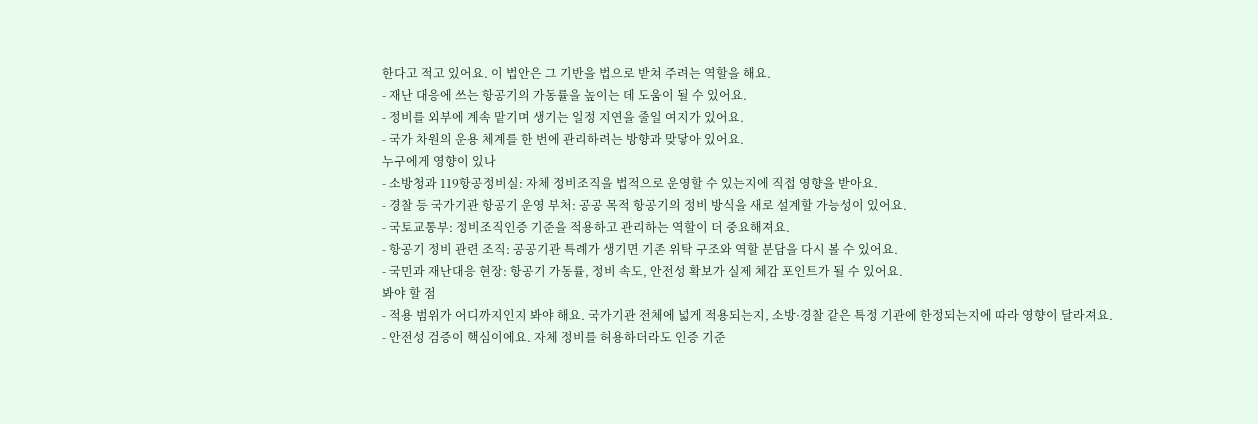한다고 적고 있어요. 이 법안은 그 기반을 법으로 받쳐 주려는 역할을 해요.
- 재난 대응에 쓰는 항공기의 가동률을 높이는 데 도움이 될 수 있어요.
- 정비를 외부에 계속 맡기며 생기는 일정 지연을 줄일 여지가 있어요.
- 국가 차원의 운용 체계를 한 번에 관리하려는 방향과 맞닿아 있어요.
누구에게 영향이 있나
- 소방청과 119항공정비실: 자체 정비조직을 법적으로 운영할 수 있는지에 직접 영향을 받아요.
- 경찰 등 국가기관 항공기 운영 부처: 공공 목적 항공기의 정비 방식을 새로 설계할 가능성이 있어요.
- 국토교통부: 정비조직인증 기준을 적용하고 관리하는 역할이 더 중요해져요.
- 항공기 정비 관련 조직: 공공기관 특례가 생기면 기존 위탁 구조와 역할 분담을 다시 볼 수 있어요.
- 국민과 재난대응 현장: 항공기 가동률, 정비 속도, 안전성 확보가 실제 체감 포인트가 될 수 있어요.
봐야 할 점
- 적용 범위가 어디까지인지 봐야 해요. 국가기관 전체에 넓게 적용되는지, 소방·경찰 같은 특정 기관에 한정되는지에 따라 영향이 달라져요.
- 안전성 검증이 핵심이에요. 자체 정비를 허용하더라도 인증 기준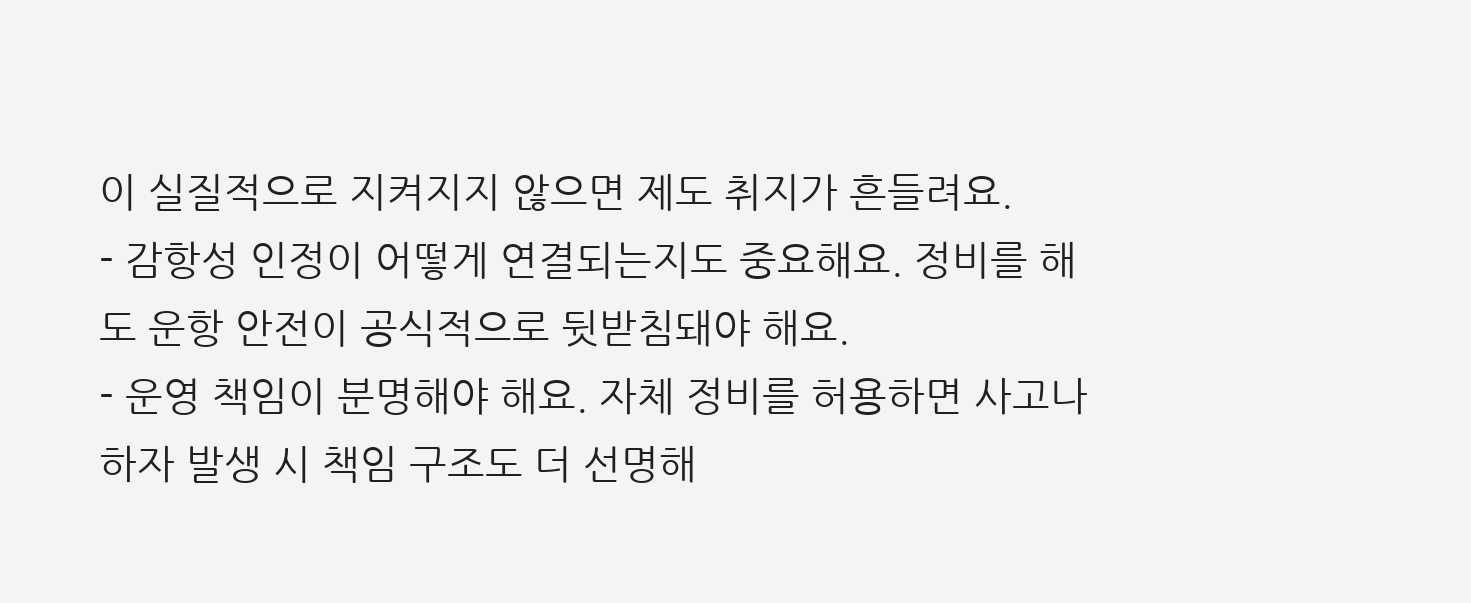이 실질적으로 지켜지지 않으면 제도 취지가 흔들려요.
- 감항성 인정이 어떻게 연결되는지도 중요해요. 정비를 해도 운항 안전이 공식적으로 뒷받침돼야 해요.
- 운영 책임이 분명해야 해요. 자체 정비를 허용하면 사고나 하자 발생 시 책임 구조도 더 선명해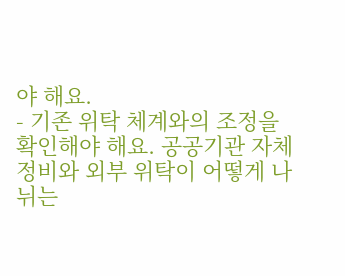야 해요.
- 기존 위탁 체계와의 조정을 확인해야 해요. 공공기관 자체 정비와 외부 위탁이 어떻게 나뉘는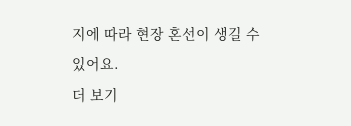지에 따라 현장 혼선이 생길 수 있어요.
더 보기